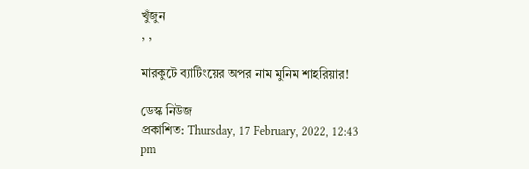খুঁজুন
, ,

মারকুটে ব্যাটিংয়ের অপর নাম মুনিম শাহরিয়ার!

ডেস্ক নিউজ
প্রকাশিত: Thursday, 17 February, 2022, 12:43 pm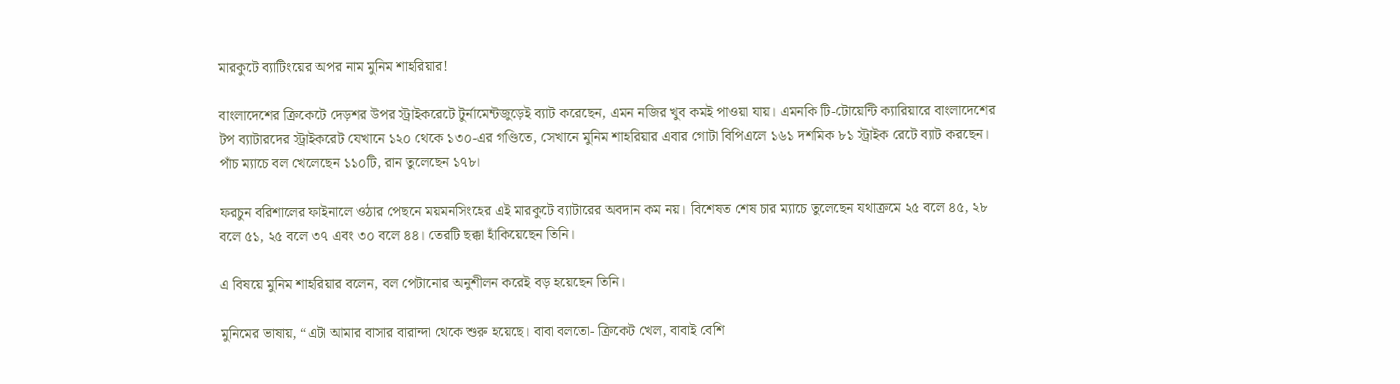মারকুটে ব্যাটিংয়ের অপর নাম মুনিম শাহরিয়ার!

বাংলাদেশের ক্রিকেটে দেড়শর উপর স্ট্রাইকরেটে টুর্নামেন্টজুড়েই ব্যাট করেছেন, এমন নজির খুব কমই পাওয়া যায়। এমনকি টি-টোয়েন্টি ক্যারিয়ারে বাংলাদেশের টপ ব্যাটারদের স্ট্রাইকরেট যেখানে ১২০ থেকে ১৩০-এর গণ্ডিতে, সেখানে মুনিম শাহরিয়ার এবার গোটা বিপিএলে ১৬১ দশমিক ৮১ স্ট্রাইক রেটে ব্যাট করছেন। পাঁচ ম্যাচে বল খেলেছেন ১১০টি, রান তুলেছেন ১৭৮।

ফরচুন বরিশালের ফাইনালে ওঠার পেছনে ময়মনসিংহের এই মারকুটে ব্যাটারের অবদান কম নয়। বিশেষত শেষ চার ম্যাচে তুলেছেন যথাক্রমে ২৫ বলে ৪৫, ২৮ বলে ৫১, ২৫ বলে ৩৭ এবং ৩০ বলে ৪৪। তেরটি ছক্কা হাঁকিয়েছেন তিনি।

এ বিষয়ে মুনিম শাহরিয়ার বলেন, বল পেটানোর অনুশীলন করেই বড় হয়েছেন তিনি।

মুনিমের ভাষায়, “এটা আমার বাসার বারান্দা থেকে শুরু হয়েছে। বাবা বলতো- ক্রিকেট খেল, বাবাই বেশি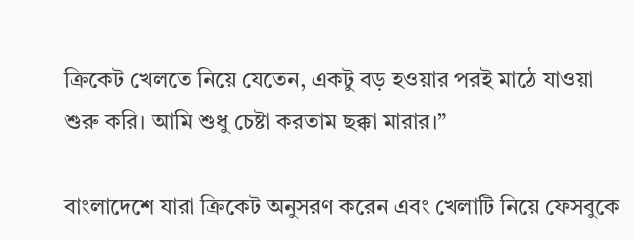ক্রিকেট খেলতে নিয়ে যেতেন, একটু বড় হওয়ার পরই মাঠে যাওয়া শুরু করি। আমি শুধু চেষ্টা করতাম ছক্কা মারার।”

বাংলাদেশে যারা ক্রিকেট অনুসরণ করেন এবং খেলাটি নিয়ে ফেসবুকে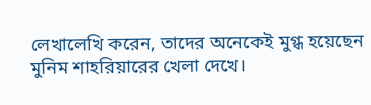লেখালেখি করেন, তাদের অনেকেই মুগ্ধ হয়েছেন মুনিম শাহরিয়ারের খেলা দেখে।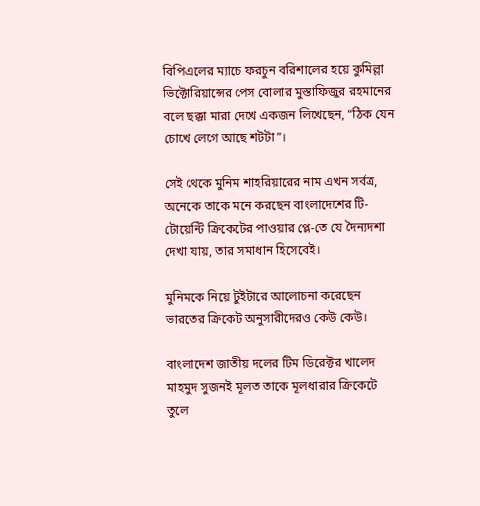বিপিএলের ম্যাচে ফরচুন বরিশালের হয়ে কুমিল্লা ভিক্টোরিয়ান্সের পেস বোলার মুস্তাফিজুর রহমানের বলে ছক্কা মারা দেখে একজন লিখেছেন, “ঠিক যেন চোখে লেগে আছে শটটা”।

সেই থেকে মুনিম শাহরিয়ারের নাম এখন সর্বত্র, অনেকে তাকে মনে করছেন বাংলাদেশের টি-টোয়েন্টি ক্রিকেটের পাওয়ার প্লে-তে যে দৈন্যদশা দেখা যায়, তার সমাধান হিসেবেই।

মুনিমকে নিয়ে টুইটারে আলোচনা করেছেন ভারতের ক্রিকেট অনুসারীদেরও কেউ কেউ।

বাংলাদেশ জাতীয় দলের টিম ডিরেক্টর খালেদ মাহমুদ সুজনই মূলত তাকে মূলধারার ক্রিকেটে তুলে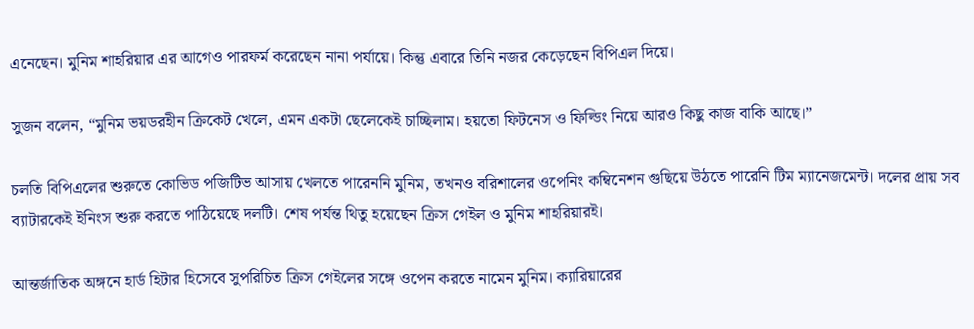এনেছেন। মুনিম শাহরিয়ার এর আগেও পারফর্ম করেছেন নানা পর্যায়ে। কিন্তু এবারে তিনি নজর কেড়েছেন বিপিএল দিয়ে।

সুজন বলেন, “মুনিম ভয়ডরহীন ক্রিকেট খেলে, এমন একটা ছেলেকেই চাচ্ছিলাম। হয়তো ফিটনেস ও ফিল্ডিং নিয়ে আরও কিছু কাজ বাকি আছে।”

চলতি বিপিএলের শুরুতে কোভিড পজিটিভ আসায় খেলতে পারেননি মুনিম, তখনও বরিশালের ওপেনিং কম্বিনেশন গুছিয়ে উঠতে পারেনি টিম ম্যানেজমেন্ট। দলের প্রায় সব ব্যাটারকেই ইনিংস শুরু করতে পাঠিয়েছে দলটি। শেষ পর্যন্ত থিতু হয়েছেন ক্রিস গেইল ও মুনিম শাহরিয়ারই।

আন্তর্জাতিক অঙ্গনে হার্ড হিটার হিসেবে সুপরিচিত ক্রিস গেইলের সঙ্গে ওপেন করতে নামেন মুনিম। ক্যারিয়ারের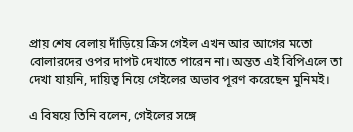প্রায় শেষ বেলায় দাঁড়িয়ে ক্রিস গেইল এখন আর আগের মতো বোলারদের ওপর দাপট দেখাতে পারেন না। অন্তত এই বিপিএলে তা দেখা যায়নি, দায়িত্ব নিয়ে গেইলের অভাব পূরণ করেছেন মুনিমই।

এ বিষয়ে তিনি বলেন, গেইলের সঙ্গে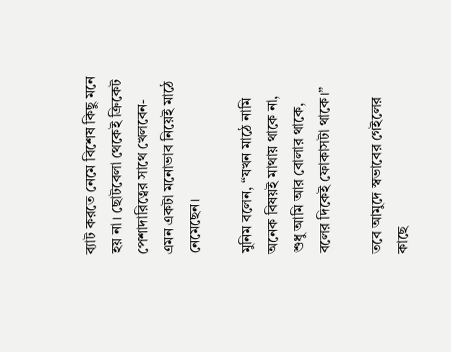ব্যাট করতে নেমে বিশেষ কিছু মনে হয় না। ছোটবেলা থেকেই ক্রিকেট পেশাদারিত্বের সাথে খেলবেন- এমন একটা মনোভাব নিয়েই মাঠে নেমেছেন।

মুনিম বলেন, “যখন মাঠে নামি অনেক বিষয়ই মাথায় থাকে না, শুধু আমি আর বোলার থাকে, বলের দিকেই ফোকাসটা থাকে।”

তবে আমুদে স্বভাবের গেইলের কাছে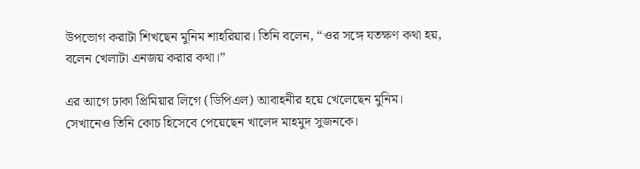উপভোগ করাটা শিখছেন মুনিম শাহরিয়ার। তিনি বলেন, “ওর সঙ্গে যতক্ষণ কথা হয়, বলেন খেলাটা এনজয় করার কথা।”

এর আগে ঢাকা প্রিমিয়ার লিগে (ডিপিএল) আবাহনীর হয়ে খেলেছেন মুনিম। সেখানেও তিনি কোচ হিসেবে পেয়েছেন খালেদ মাহমুদ সুজনকে।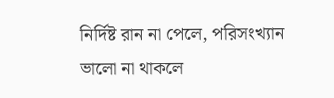নির্দিষ্ট রান না পেলে, পরিসংখ্যান ভালো না থাকলে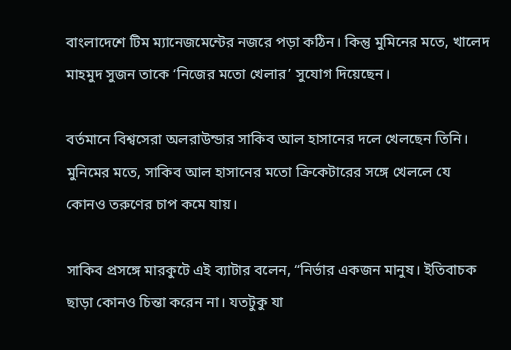বাংলাদেশে টিম ম্যানেজমেন্টের নজরে পড়া কঠিন। কিন্তু মুমিনের মতে, খালেদ মাহমুদ সুজন তাকে ‘নিজের মতো খেলার’ সুযোগ দিয়েছেন।

বর্তমানে বিশ্বসেরা অলরাউন্ডার সাকিব আল হাসানের দলে খেলছেন তিনি। মুনিমের মতে, সাকিব আল হাসানের মতো ক্রিকেটারের সঙ্গে খেললে যে কোনও তরুণের চাপ কমে যায়।

সাকিব প্রসঙ্গে মারকুটে এই ব্যাটার বলেন, “নির্ভার একজন মানুষ। ইতিবাচক ছাড়া কোনও চিন্তা করেন না। যতটুকু যা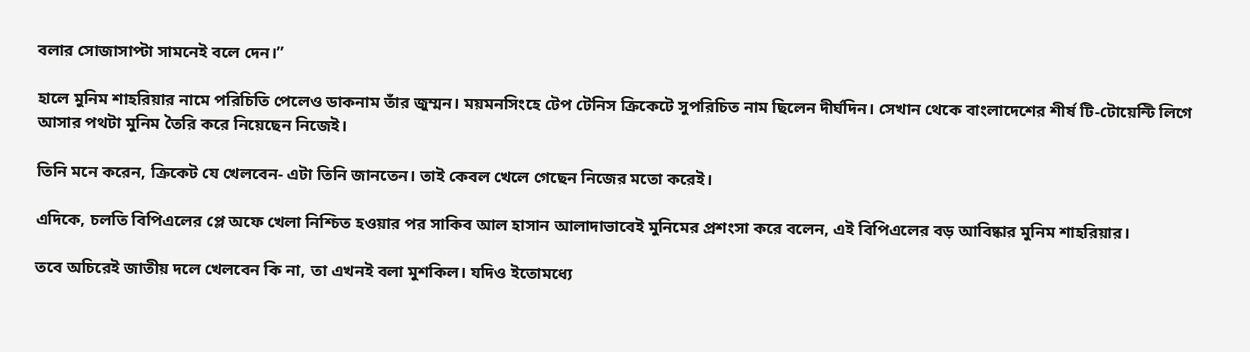বলার সোজাসাপ্টা সামনেই বলে দেন।”

হালে মুনিম শাহরিয়ার নামে পরিচিতি পেলেও ডাকনাম তাঁর জুম্মন। ময়মনসিংহে টেপ টেনিস ক্রিকেটে সুপরিচিত নাম ছিলেন দীর্ঘদিন। সেখান থেকে বাংলাদেশের শীর্ষ টি-টোয়েন্টি লিগে আসার পথটা মুনিম তৈরি করে নিয়েছেন নিজেই।

তিনি মনে করেন, ক্রিকেট যে খেলবেন- এটা তিনি জানতেন। তাই কেবল খেলে গেছেন নিজের মতো করেই।

এদিকে, চলতি বিপিএলের প্লে অফে খেলা নিশ্চিত হওয়ার পর সাকিব আল হাসান আলাদাভাবেই মুনিমের প্রশংসা করে বলেন, এই বিপিএলের বড় আবিষ্কার মুনিম শাহরিয়ার।

তবে অচিরেই জাতীয় দলে খেলবেন কি না, তা এখনই বলা মুশকিল। যদিও ইতোমধ্যে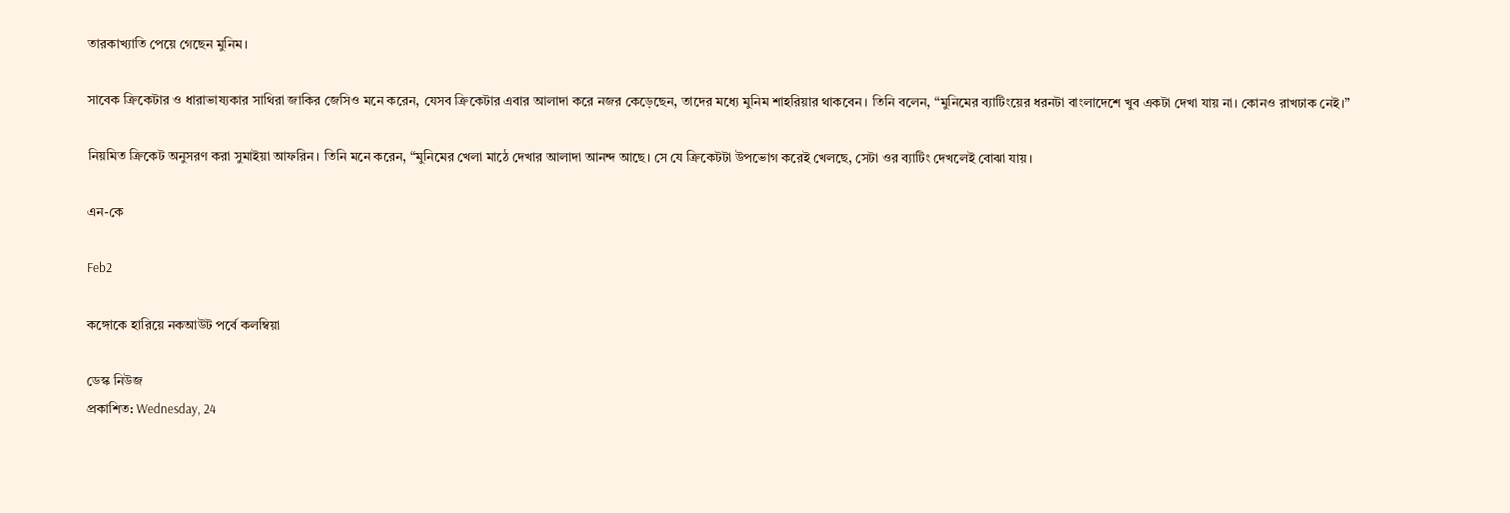তারকাখ্যাতি পেয়ে গেছেন মুনিম।

সাবেক ক্রিকেটার ও ধারাভাষ্যকার সাথিরা জাকির জেসিও মনে করেন, যেসব ক্রিকেটার এবার আলাদা করে নজর কেড়েছেন, তাদের মধ্যে মুনিম শাহরিয়ার থাকবেন। তিনি বলেন, “মুনিমের ব্যাটিংয়ের ধরনটা বাংলাদেশে খুব একটা দেখা যায় না। কোনও রাখঢাক নেই।”

নিয়মিত ক্রিকেট অনুসরণ করা সুমাইয়া আফরিন। তিনি মনে করেন, “মুনিমের খেলা মাঠে দেখার আলাদা আনন্দ আছে। সে যে ক্রিকেটটা উপভোগ করেই খেলছে, সেটা ওর ব্যাটিং দেখলেই বোঝা যায়।

এন-কে

Feb2

কঙ্গোকে হারিয়ে নকআউট পর্বে কলম্বিয়া

ডেস্ক নিউজ
প্রকাশিত: Wednesday, 24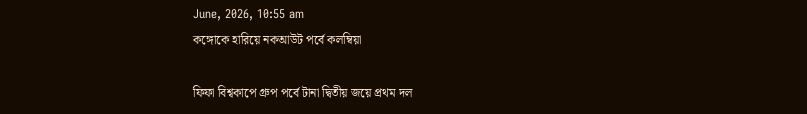June, 2026, 10:55 am
কঙ্গোকে হারিয়ে নকআউট পর্বে কলম্বিয়া

ফিফা বিশ্বকাপে গ্রুপ পর্বে টানা দ্বিতীয় জয়ে প্রথম দল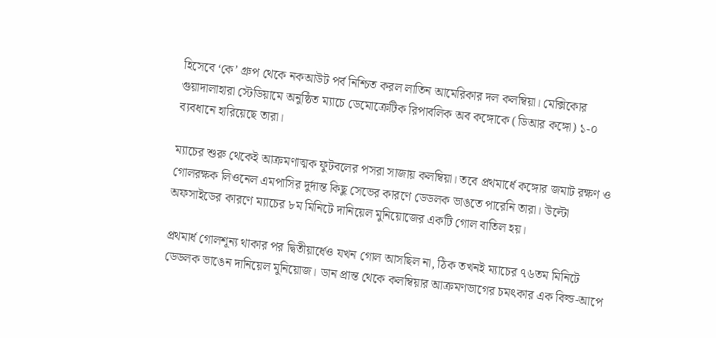হিসেবে ‘কে’ গ্রুপ থেকে নকআউট পর্ব নিশ্চিত করল লাতিন আমেরিকার দল কলম্বিয়া। মেক্সিকোর গুয়াদালাহারা স্টেডিয়ামে অনুষ্ঠিত ম্যাচে ডেমোক্রেটিক রিপাবলিক অব কঙ্গোকে (ডিআর কঙ্গো) ১-০ ব্যবধানে হারিয়েছে তারা।

ম্যাচের শুরু থেকেই আক্রমণাত্মক ফুটবলের পসরা সাজায় কলম্বিয়া। তবে প্রথমার্ধে কঙ্গোর জমাট রক্ষণ ও গোলরক্ষক লিওনেল এমপাসির দুর্দান্ত কিছু সেভের কারণে ডেডলক ভাঙতে পারেনি তারা। উল্টো অফসাইডের কারণে ম্যাচের ৮ম মিনিটে দানিয়েল মুনিয়োজের একটি গোল বাতিল হয়।

প্রথমার্ধ গোলশূন্য থাকার পর দ্বিতীয়ার্ধেও যখন গোল আসছিল না, ঠিক তখনই ম্যাচের ৭৬তম মিনিটে ডেডলক ভাঙেন দানিয়েল মুনিয়োজ। ডান প্রান্ত থেকে কলম্বিয়ার আক্রমণভাগের চমৎকার এক বিল্ড-আপে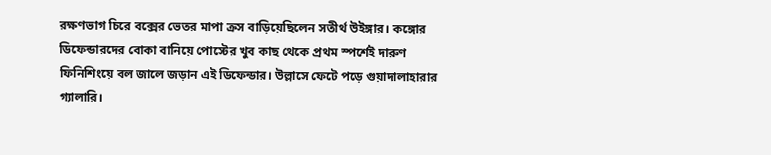রক্ষণভাগ চিরে বক্সের ভেতর মাপা ক্রস বাড়িয়েছিলেন সতীর্থ উইঙ্গার। কঙ্গোর ডিফেন্ডারদের বোকা বানিয়ে পোস্টের খুব কাছ থেকে প্রথম স্পর্শেই দারুণ ফিনিশিংয়ে বল জালে জড়ান এই ডিফেন্ডার। উল্লাসে ফেটে পড়ে গুয়াদালাহারার গ্যালারি।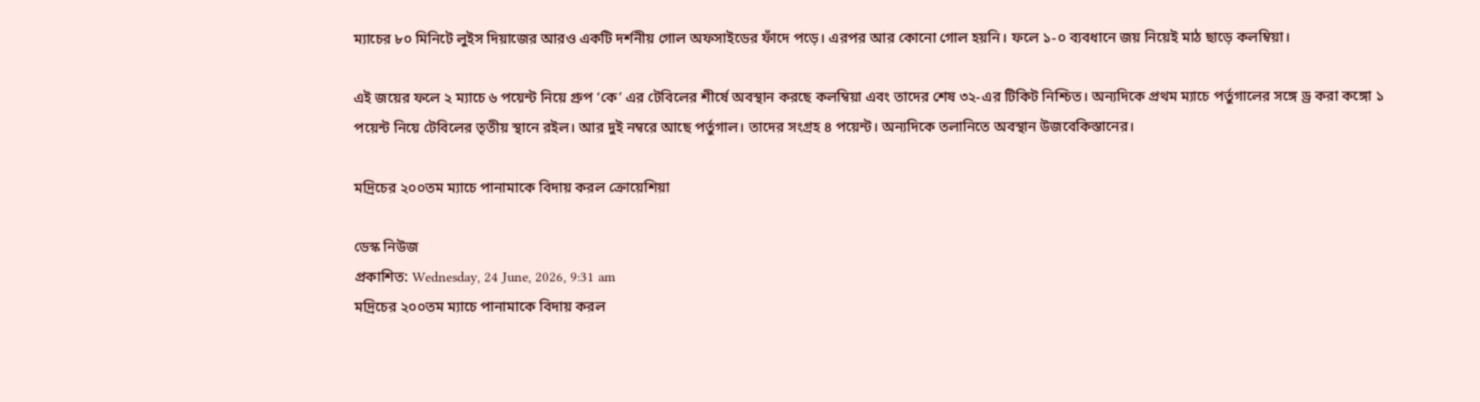ম্যাচের ৮০ মিনিটে লুইস দিয়াজের আরও একটি দর্শনীয় গোল অফসাইডের ফাঁদে পড়ে। এরপর আর কোনো গোল হয়নি। ফলে ১-০ ব্যবধানে জয় নিয়েই মাঠ ছাড়ে কলম্বিয়া।

এই জয়ের ফলে ২ ম্যাচে ৬ পয়েন্ট নিয়ে গ্রুপ ‘কে’ এর টেবিলের শীর্ষে অবস্থান করছে কলম্বিয়া এবং তাদের শেষ ৩২-এর টিকিট নিশ্চিত। অন্যদিকে প্রথম ম্যাচে পর্তুগালের সঙ্গে ড্র করা কঙ্গো ১ পয়েন্ট নিয়ে টেবিলের তৃতীয় স্থানে রইল। আর দুই নম্বরে আছে পর্তুগাল। তাদের সংগ্রহ ৪ পয়েন্ট। অন্যদিকে তলানিতে অবস্থান উজবেকিস্তানের।

মদ্রিচের ২০০তম ম্যাচে পানামাকে বিদায় করল ক্রোয়েশিয়া

ডেস্ক নিউজ
প্রকাশিত: Wednesday, 24 June, 2026, 9:31 am
মদ্রিচের ২০০তম ম্যাচে পানামাকে বিদায় করল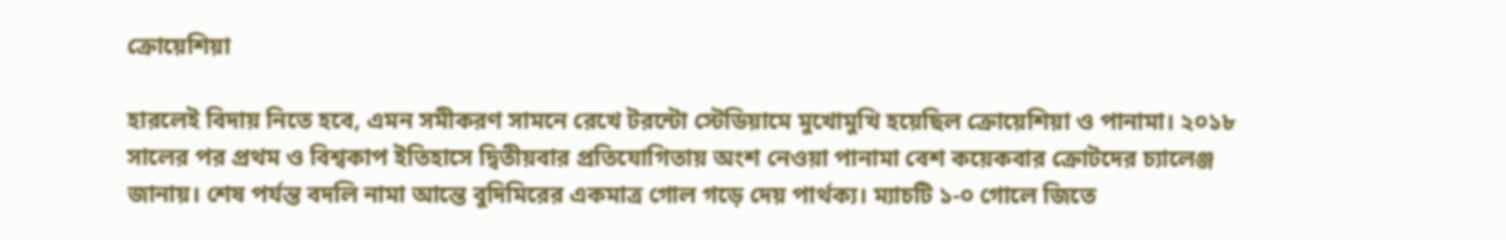ক্রোয়েশিয়া

হারলেই বিদায় নিতে হবে, এমন সমীকরণ সামনে রেখে টরন্টো স্টেডিয়ামে মুখোমুখি হয়েছিল ক্রোয়েশিয়া ও পানামা। ২০১৮ সালের পর প্রথম ও বিশ্বকাপ ইতিহাসে দ্বিতীয়বার প্রতিযোগিতায় অংশ নেওয়া পানামা বেশ কয়েকবার ক্রোটদের চ্যালেঞ্জ জানায়। শেষ পর্যন্ত বদলি নামা আন্তে বুদিমিরের একমাত্র গোল গড়ে দেয় পার্থক্য। ম্যাচটি ১-০ গোলে জিতে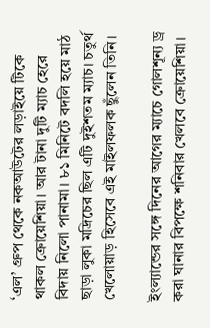‘এল’ গ্রুপ থেকে নকআউটের লড়াইয়ে টিকে থাকল ক্রোয়েশিয়া। আর টানা দুটি ম্যাচ হেরে বিদায় নিলো পানামা। ৮১ মিনিটে বদলি হয়ে মাঠ ছাড়া লুকা মদ্রিচের ছিল এটি দুইশতম ম্যাচ। চতুর্থ খেলোয়াড় হিসেবে এই মাইলফলক ছুঁলেন তিনি।

ইংল্যান্ডের সঙ্গে দিনের আগের ম্যাচে গোলশূন্য ড্র করা ঘানার বিপক্ষে শনিবার খেলবে ক্রোয়েশিয়া।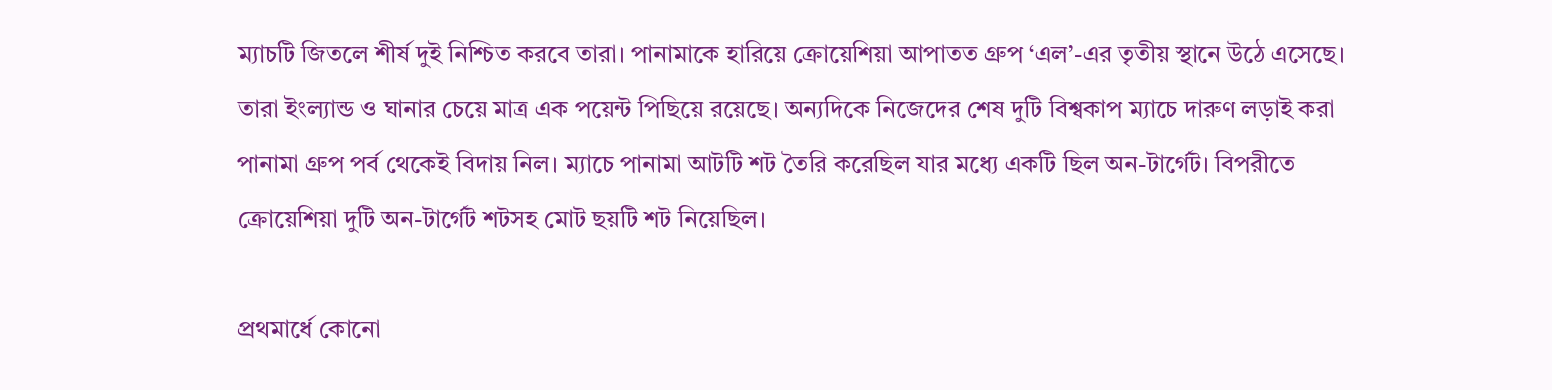ম্যাচটি জিতলে শীর্ষ দুই নিশ্চিত করবে তারা। পানামাকে হারিয়ে ক্রোয়েশিয়া আপাতত গ্রুপ ‘এল’-এর তৃতীয় স্থানে উঠে এসেছে। তারা ইংল্যান্ড ও ঘানার চেয়ে মাত্র এক পয়েন্ট পিছিয়ে রয়েছে। অন্যদিকে নিজেদের শেষ দুটি বিশ্বকাপ ম্যাচে দারুণ লড়াই করা পানামা গ্রুপ পর্ব থেকেই বিদায় নিল। ম্যাচে পানামা আটটি শট তৈরি করেছিল যার মধ্যে একটি ছিল অন-টার্গেট। বিপরীতে ক্রোয়েশিয়া দুটি অন-টার্গেট শটসহ মোট ছয়টি শট নিয়েছিল।

প্রথমার্ধে কোনো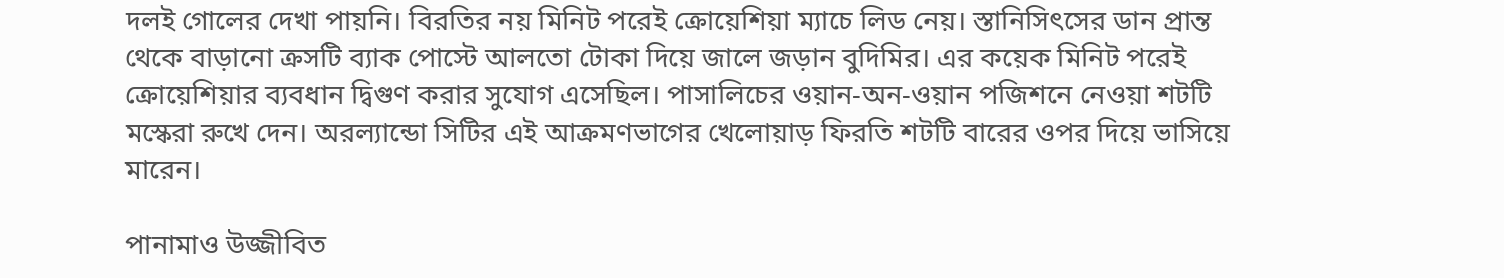দলই গোলের দেখা পায়নি। বিরতির নয় মিনিট পরেই ক্রোয়েশিয়া ম্যাচে লিড নেয়। স্তানিসিৎসের ডান প্রান্ত থেকে বাড়ানো ক্রসটি ব্যাক পোস্টে আলতো টোকা দিয়ে জালে জড়ান বুদিমির। এর কয়েক মিনিট পরেই ক্রোয়েশিয়ার ব্যবধান দ্বিগুণ করার সুযোগ এসেছিল। পাসালিচের ওয়ান-অন-ওয়ান পজিশনে নেওয়া শটটি মস্কেরা রুখে দেন। অরল্যান্ডো সিটির এই আক্রমণভাগের খেলোয়াড় ফিরতি শটটি বারের ওপর দিয়ে ভাসিয়ে মারেন।

পানামাও উজ্জীবিত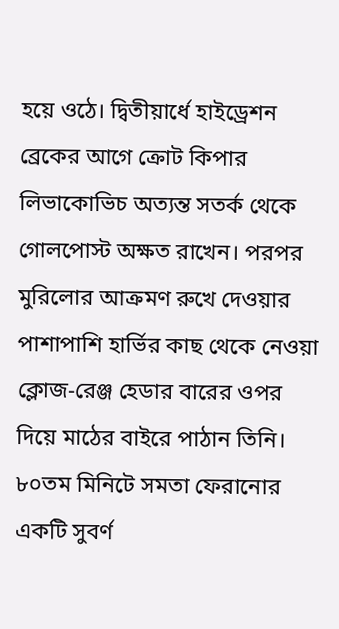হয়ে ওঠে। দ্বিতীয়ার্ধে হাইড্রেশন ব্রেকের আগে ক্রোট কিপার লিভাকোভিচ অত্যন্ত সতর্ক থেকে গোলপোস্ট অক্ষত রাখেন। পরপর মুরিলোর আক্রমণ রুখে দেওয়ার পাশাপাশি হার্ভির কাছ থেকে নেওয়া ক্লোজ-রেঞ্জ হেডার বারের ওপর দিয়ে মাঠের বাইরে পাঠান তিনি। ৮০তম মিনিটে সমতা ফেরানোর একটি সুবর্ণ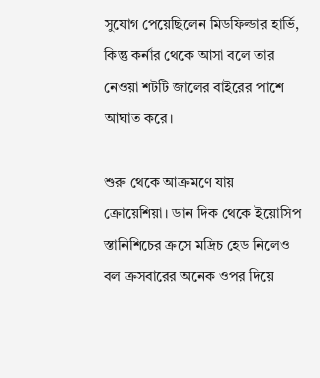সুযোগ পেয়েছিলেন মিডফিল্ডার হার্ভি, কিন্তু কর্নার থেকে আসা বলে তার নেওয়া শটটি জালের বাইরের পাশে আঘাত করে।

শুরু থেকে আক্রমণে যায় ক্রোয়েশিয়া। ডান দিক থেকে ইয়োসিপ স্তানিশিচের ক্রসে মদ্রিচ হেড নিলেও বল ক্রসবারের অনেক ওপর দিয়ে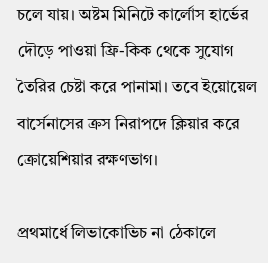চলে যায়। অষ্টম মিনিটে কার্লোস হার্ভের দৌড়ে পাওয়া ফ্রি-কিক থেকে সুযোগ তৈরির চেষ্টা করে পানামা। তবে ইয়োয়েল বার্সেনাসের ক্রস নিরাপদে ক্লিয়ার করে ক্রোয়েশিয়ার রক্ষণভাগ।

প্রথমার্ধে লিভাকোভিচ না ঠেকালে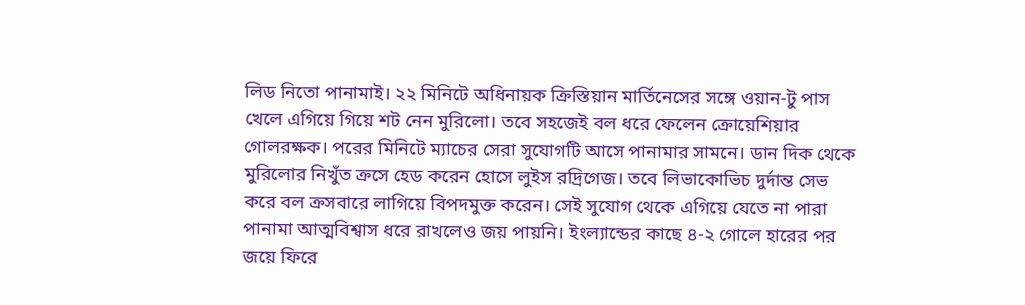লিড নিতো পানামাই। ২২ মিনিটে অধিনায়ক ক্রিস্তিয়ান মার্তিনেসের সঙ্গে ওয়ান-টু পাস খেলে এগিয়ে গিয়ে শট নেন মুরিলো। তবে সহজেই বল ধরে ফেলেন ক্রোয়েশিয়ার গোলরক্ষক। পরের মিনিটে ম্যাচের সেরা সুযোগটি আসে পানামার সামনে। ডান দিক থেকে মুরিলোর নিখুঁত ক্রসে হেড করেন হোসে লুইস রদ্রিগেজ। তবে লিভাকোভিচ দুর্দান্ত সেভ করে বল ক্রসবারে লাগিয়ে বিপদমুক্ত করেন। সেই সুযোগ থেকে এগিয়ে যেতে না পারা পানামা আত্মবিশ্বাস ধরে রাখলেও জয় পায়নি। ইংল্যান্ডের কাছে ৪-২ গোলে হারের পর জয়ে ফিরে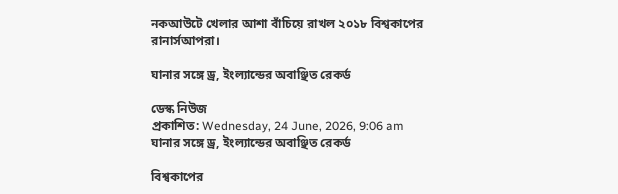নকআউটে খেলার আশা বাঁচিয়ে রাখল ২০১৮ বিশ্বকাপের রানার্সআপরা।

ঘানার সঙ্গে ড্র, ইংল্যান্ডের অবাঞ্ছিত রেকর্ড

ডেস্ক নিউজ
প্রকাশিত: Wednesday, 24 June, 2026, 9:06 am
ঘানার সঙ্গে ড্র, ইংল্যান্ডের অবাঞ্ছিত রেকর্ড

বিশ্বকাপের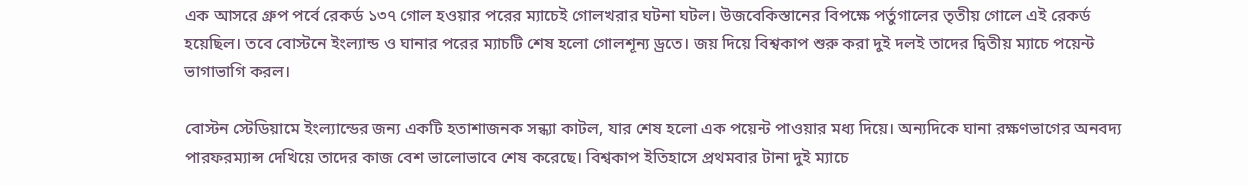এক আসরে গ্রুপ পর্বে রেকর্ড ১৩৭ গোল হওয়ার পরের ম্যাচেই গোলখরার ঘটনা ঘটল। উজবেকিস্তানের বিপক্ষে পর্তুগালের তৃতীয় গোলে এই রেকর্ড হয়েছিল। তবে বোস্টনে ইংল্যান্ড ও ঘানার পরের ম্যাচটি শেষ হলো গোলশূন্য ড্রতে। জয় দিয়ে বিশ্বকাপ শুরু করা দুই দলই তাদের দ্বিতীয় ম্যাচে পয়েন্ট ভাগাভাগি করল।

বোস্টন স্টেডিয়ামে ইংল্যান্ডের জন্য একটি হতাশাজনক সন্ধ্যা কাটল, যার শেষ হলো এক পয়েন্ট পাওয়ার মধ্য দিয়ে। অন্যদিকে ঘানা রক্ষণভাগের অনবদ্য পারফরম্যান্স দেখিয়ে তাদের কাজ বেশ ভালোভাবে শেষ করেছে। বিশ্বকাপ ইতিহাসে প্রথমবার টানা দুই ম্যাচে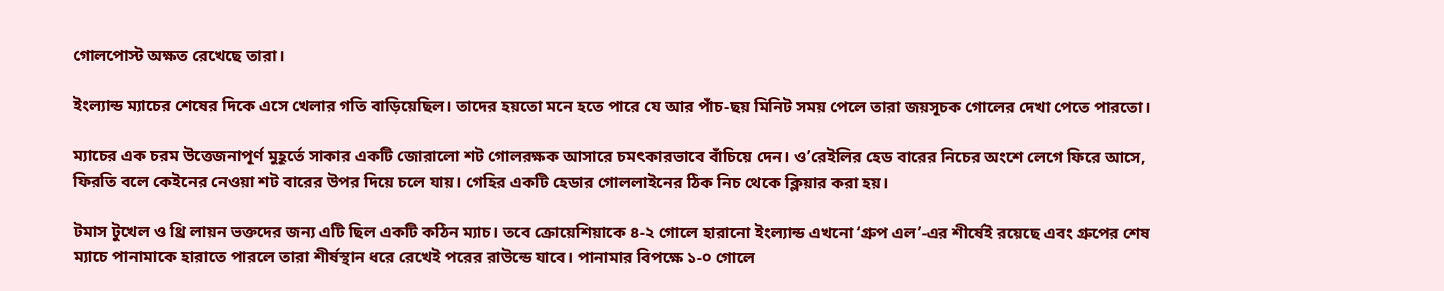গোলপোস্ট অক্ষত রেখেছে তারা।

ইংল্যান্ড ম্যাচের শেষের দিকে এসে খেলার গতি বাড়িয়েছিল। তাদের হয়তো মনে হতে পারে যে আর পাঁচ-ছয় মিনিট সময় পেলে তারা জয়সূচক গোলের দেখা পেতে পারতো।

ম্যাচের এক চরম উত্তেজনাপূর্ণ মুহূর্তে সাকার একটি জোরালো শট গোলরক্ষক আসারে চমৎকারভাবে বাঁচিয়ে দেন। ও’রেইলির হেড বারের নিচের অংশে লেগে ফিরে আসে, ফিরতি বলে কেইনের নেওয়া শট বারের উপর দিয়ে চলে যায়। গেহির একটি হেডার গোললাইনের ঠিক নিচ থেকে ক্লিয়ার করা হয়।

টমাস টুখেল ও থ্রি লায়ন ভক্তদের জন্য এটি ছিল একটি কঠিন ম্যাচ। তবে ক্রোয়েশিয়াকে ৪-২ গোলে হারানো ইংল্যান্ড এখনো ‘গ্রুপ এল’-এর শীর্ষেই রয়েছে এবং গ্রুপের শেষ ম্যাচে পানামাকে হারাতে পারলে তারা শীর্ষস্থান ধরে রেখেই পরের রাউন্ডে যাবে। পানামার বিপক্ষে ১-০ গোলে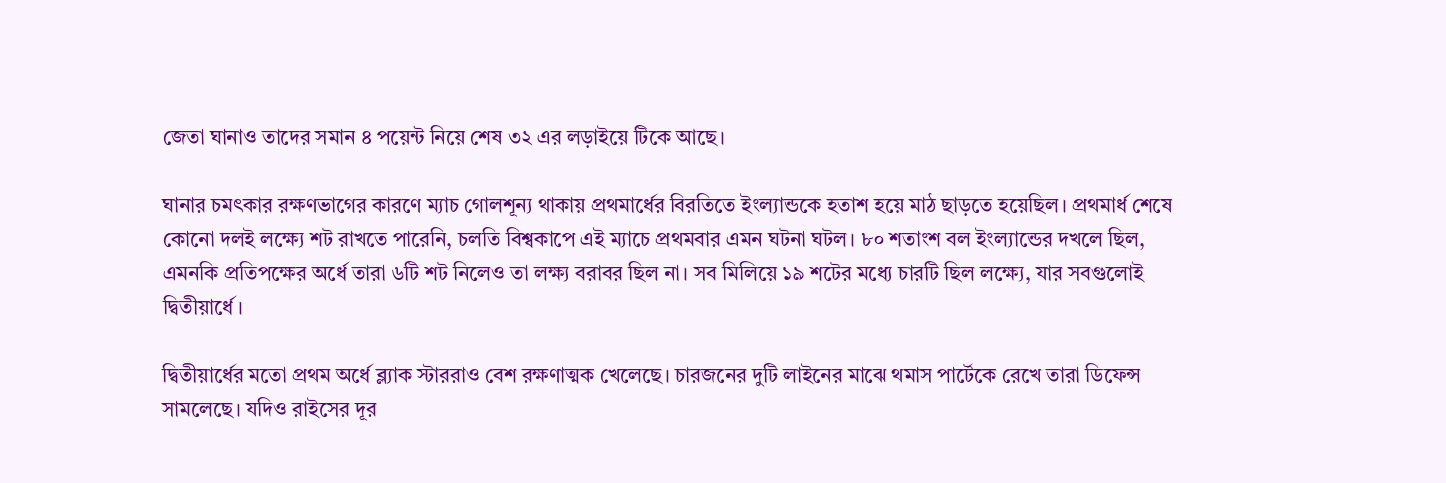জেতা ঘানাও তাদের সমান ৪ পয়েন্ট নিয়ে শেষ ৩২ এর লড়াইয়ে টিকে আছে।

ঘানার চমৎকার রক্ষণভাগের কারণে ম্যাচ গোলশূন্য থাকায় প্রথমার্ধের বিরতিতে ইংল্যান্ডকে হতাশ হয়ে মাঠ ছাড়তে হয়েছিল। প্রথমার্ধ শেষে কোনো দলই লক্ষ্যে শট রাখতে পারেনি, চলতি বিশ্বকাপে এই ম্যাচে প্রথমবার এমন ঘটনা ঘটল। ৮০ শতাংশ বল ইংল্যান্ডের দখলে ছিল, এমনকি প্রতিপক্ষের অর্ধে তারা ৬টি শট নিলেও তা লক্ষ্য বরাবর ছিল না। সব মিলিয়ে ১৯ শটের মধ্যে চারটি ছিল লক্ষ্যে, যার সবগুলোই দ্বিতীয়ার্ধে।

দ্বিতীয়ার্ধের মতো প্রথম অর্ধে ব্ল্যাক স্টাররাও বেশ রক্ষণাত্মক খেলেছে। চারজনের দুটি লাইনের মাঝে থমাস পার্টেকে রেখে তারা ডিফেন্স সামলেছে। যদিও রাইসের দূর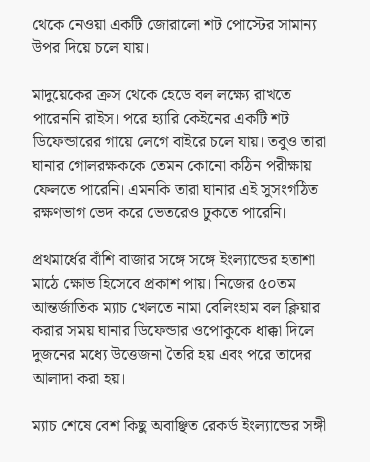থেকে নেওয়া একটি জোরালো শট পোস্টের সামান্য উপর দিয়ে চলে যায়।

মাদুয়েকের ক্রস থেকে হেডে বল লক্ষ্যে রাখতে পারেননি রাইস। পরে হ্যারি কেইনের একটি শট ডিফেন্ডারের গায়ে লেগে বাইরে চলে যায়। তবুও তারা ঘানার গোলরক্ষককে তেমন কোনো কঠিন পরীক্ষায় ফেলতে পারেনি। এমনকি তারা ঘানার এই সুসংগঠিত রক্ষণভাগ ভেদ করে ভেতরেও ঢুকতে পারেনি।

প্রথমার্ধের বাঁশি বাজার সঙ্গে সঙ্গে ইংল্যান্ডের হতাশা মাঠে ক্ষোভ হিসেবে প্রকাশ পায়। নিজের ৫০তম আন্তর্জাতিক ম্যাচ খেলতে নামা বেলিংহাম বল ক্লিয়ার করার সময় ঘানার ডিফেন্ডার ওপোকুকে ধাক্কা দিলে দুজনের মধ্যে উত্তেজনা তৈরি হয় এবং পরে তাদের আলাদা করা হয়।

ম্যাচ শেষে বেশ কিছু অবাঞ্ছিত রেকর্ড ইংল্যান্ডের সঙ্গী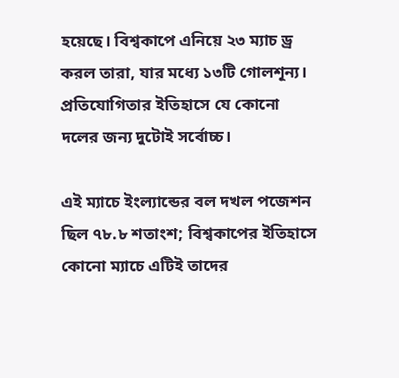হয়েছে। বিশ্বকাপে এনিয়ে ২৩ ম্যাচ ড্র করল তারা, যার মধ্যে ১৩টি গোলশূন্য। প্রতিযোগিতার ইতিহাসে যে কোনো দলের জন্য দুটোই সর্বোচ্চ।

এই ম্যাচে ইংল্যান্ডের বল দখল পজেশন ছিল ৭৮.৮ শতাংশ; বিশ্বকাপের ইতিহাসে কোনো ম্যাচে এটিই তাদের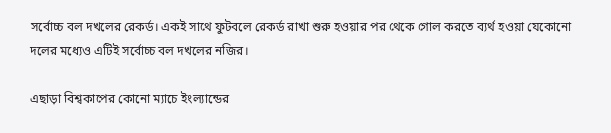সর্বোচ্চ বল দখলের রেকর্ড। একই সাথে ফুটবলে রেকর্ড রাখা শুরু হওয়ার পর থেকে গোল করতে ব্যর্থ হওয়া যেকোনো দলের মধ্যেও এটিই সর্বোচ্চ বল দখলের নজির।

এছাড়া বিশ্বকাপের কোনো ম্যাচে ইংল্যান্ডের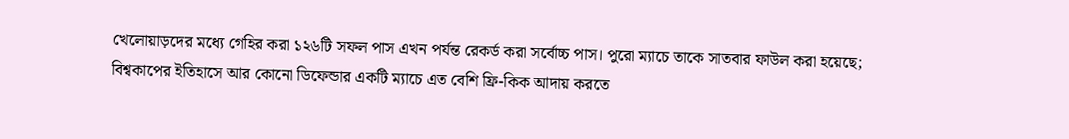খেলোয়াড়দের মধ্যে গেহির করা ১২৬টি সফল পাস এখন পর্যন্ত রেকর্ড করা সর্বোচ্চ পাস। পুরো ম্যাচে তাকে সাতবার ফাউল করা হয়েছে; বিশ্বকাপের ইতিহাসে আর কোনো ডিফেন্ডার একটি ম্যাচে এত বেশি ফ্রি-কিক আদায় করতে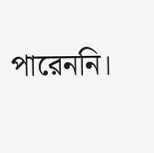পারেননি।